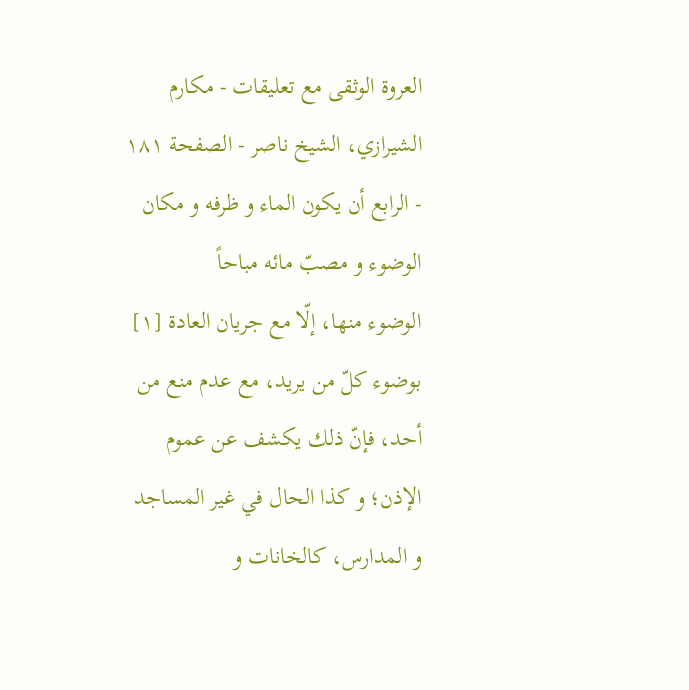العروة الوثقى مع تعليقات - مكارم الشيرازي، الشيخ ناصر - الصفحة ١٨١ - الرابع أن يكون الماء و ظرفه و مكان الوضوء و مصبّ مائه مباحاً
الوضوء منها، إلّا مع جريان العادة [١] بوضوء كلّ من يريد، مع عدم منع من أحد، فإنّ ذلك يكشف عن عموم الإذن؛ و كذا الحال في غير المساجد و المدارس، كالخانات و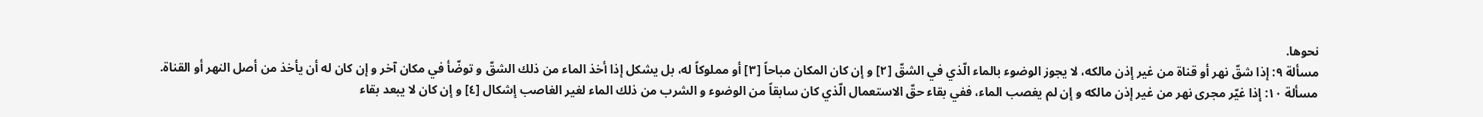نحوها.
مسألة ٩: إذا شقّ نهر أو قناة من غير إذن مالكه، لا يجوز الوضوء بالماء الّذي في الشقّ [٢] و إن كان المكان مباحاً [٣] أو مملوكاً له، بل يشكل إذا أخذ الماء من ذلك الشقّ و توضّأ في مكان آخر و إن كان له أن يأخذ من أصل النهر أو القناة.
مسألة ١٠: إذا غيّر مجرى نهر من غير إذن مالكه و إن لم يغصب الماء، ففي بقاء حقّ الاستعمال الّذي كان سابقاً من الوضوء و الشرب من ذلك الماء لغير الغاصب إشكال [٤] و إن كان لا يبعد بقاء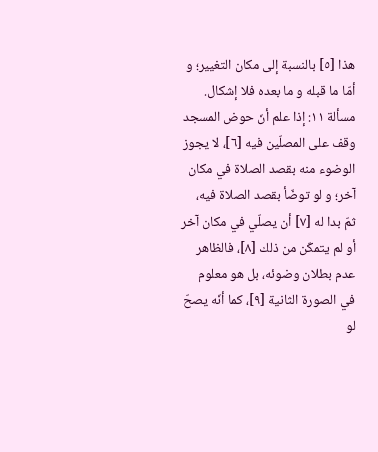هذا [٥] بالنسبة إلى مكان التغيير؛ و أمّا ما قبله و ما بعده فلا إشكال.
مسألة ١١: إذا علم أنّ حوض المسجد وقف على المصلّين فيه [٦]، لا يجوز الوضوء منه بقصد الصلاة في مكان آخر؛ و لو توضّأ بقصد الصلاة فيه، ثمّ بدا له [٧] أن يصلّي في مكان آخر أو لم يتمكّن من ذلك [٨]، فالظاهر عدم بطلان وضوئه، بل هو معلوم في الصورة الثانية [٩]، كما أنّه يصحّ لو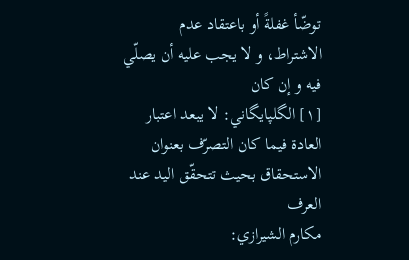توضّأ غفلةً أو باعتقاد عدم الاشتراط، و لا يجب عليه أن يصلّي فيه و إن كان
[١] الگلپايگاني: لا يبعد اعتبار العادة فيما كان التصرّف بعنوان الاستحقاق بحيث تتحقّق اليد عند العرف
مكارم الشيرازي: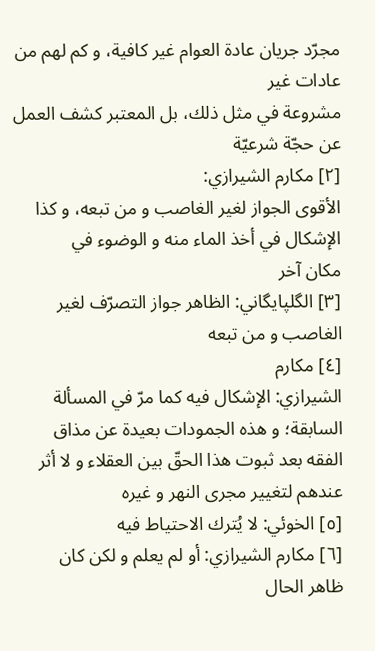مجرّد جريان عادة العوام غير كافية، و كم لهم من عادات غير
مشروعة في مثل ذلك، بل المعتبر كشف العمل عن حجّة شرعيّة
[٢] مكارم الشيرازي:
الأقوى الجواز لغير الغاصب و من تبعه، و كذا الإشكال في أخذ الماء منه و الوضوء في
مكان آخر
[٣] الگلپايگاني: الظاهر جواز التصرّف لغير الغاصب و من تبعه
[٤] مكارم
الشيرازي: الإشكال فيه كما مرّ في المسألة السابقة؛ و هذه الجمودات بعيدة عن مذاق
الفقه بعد ثبوت هذا الحقّ بين العقلاء و لا أثر عندهم لتغيير مجرى النهر و غيره
[٥] الخوئي: لا يُترك الاحتياط فيه
[٦] مكارم الشيرازي: أو لم يعلم و لكن كان
ظاهر الحال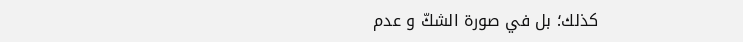كذلك؛ بل في صورة الشكّ و عدم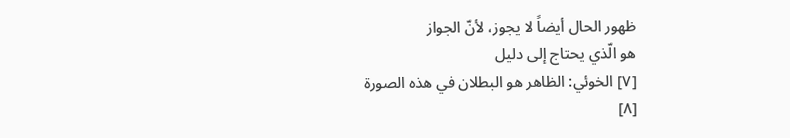ظهور الحال أيضاً لا يجوز، لأنّ الجواز
هو الّذي يحتاج إلى دليل
[٧] الخوئي: الظاهر هو البطلان في هذه الصورة
[٨]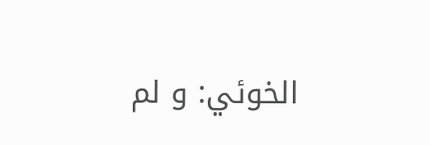الخوئي: و لم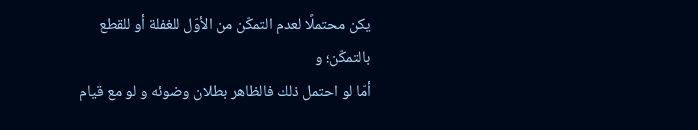يكن محتملًا لعدم التمكّن من الأوّل للغفلة أو للقطع بالتمكّن؛ و
أمّا لو احتمل ذلك فالظاهر بطلان وضوئه و لو مع قيام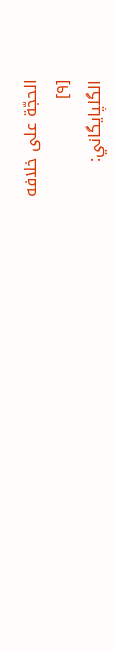الحجّة على خلافه
[٩]
الگلپايگاني: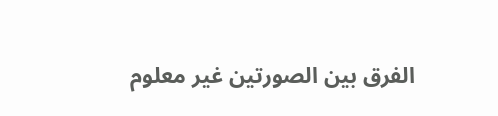الفرق بين الصورتين غير معلوم